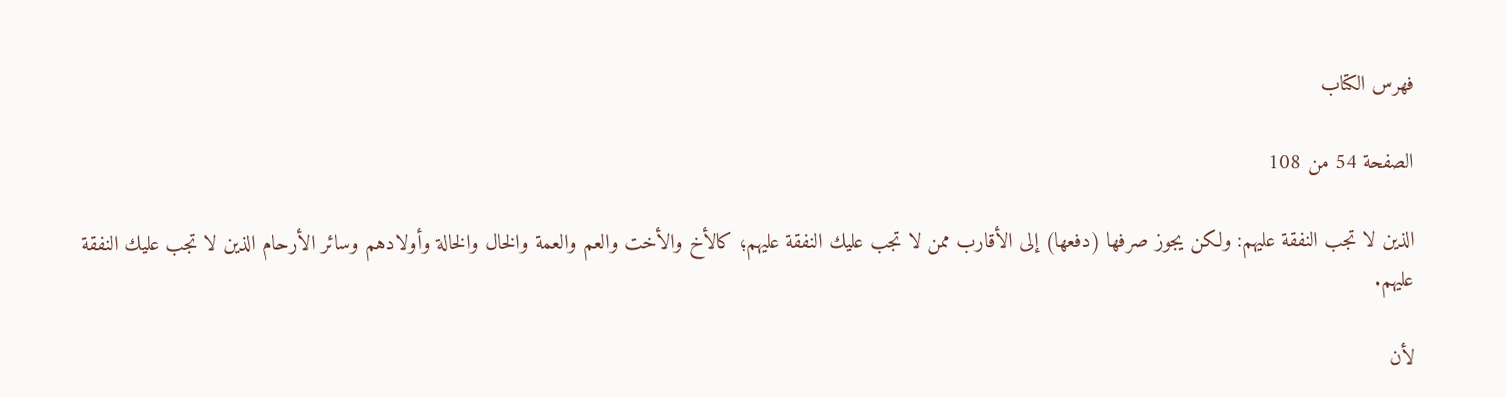فهرس الكتاب

الصفحة 54 من 108

الذين لا تجب النفقة عليهم: ولكن يجوز صرفها (دفعها) إلى الأقارب ممن لا تجب عليك النفقة عليهم؛ كالأخ والأخت والعم والعمة والخال والخالة وأولادهم وسائر الأرحام الذين لا تجب عليك النفقة عليهم.

لأن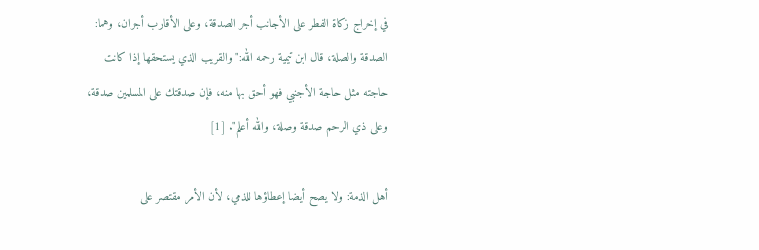في إخراج زكاة الفطر على الأجانب أجر الصدقة، وعلى الأقارب أجران، وهما: الصدقة والصلة، قال ابن تيمية رحمه الله:"والقريب الذي يستحقها إذا كانت حاجته مثل حاجة الأجنبي فهو أحق بها منه، فإن صدقتك على المسلمين صدقة، وعلى ذي الرحم صدقة وصلة، والله أعلم". [1]

أهل الذمة: ولا يصح أيضا إعطاؤها للذمي، لأن الأمر مقتصر على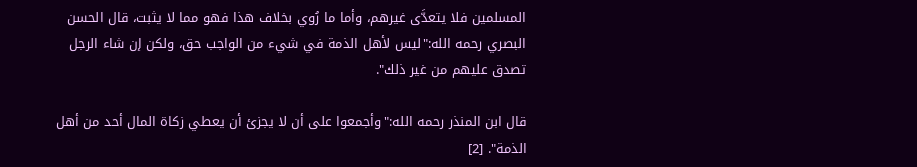المسلمين فلا يتعدَّى غيرهم، وأما ما رُوي بخلاف هذا فهو مما لا يثبت، قال الحسن البصري رحمه الله:"ليس لأهل الذمة في شيء من الواجب حق، ولكن إن شاء الرجل تصدق عليهم من غير ذلك".

قال ابن المنذر رحمه الله:"وأجمعوا على أن لا يجزئ أن يعطي زكاة المال أحد من أهل الذمة". [2]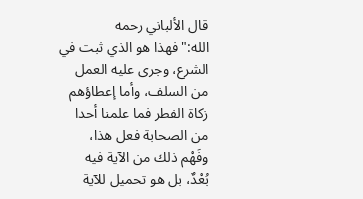قال الألباني رحمه الله:"فهذا هو الذي ثبت في الشرع، وجرى عليه العمل من السلف، وأما إعطاؤهم زكاة الفطر فما علمنا أحدا من الصحابة فعل هذا، وفَهْم ذلك من الآية فيه بُعْدٌ، بل هو تحميل للآية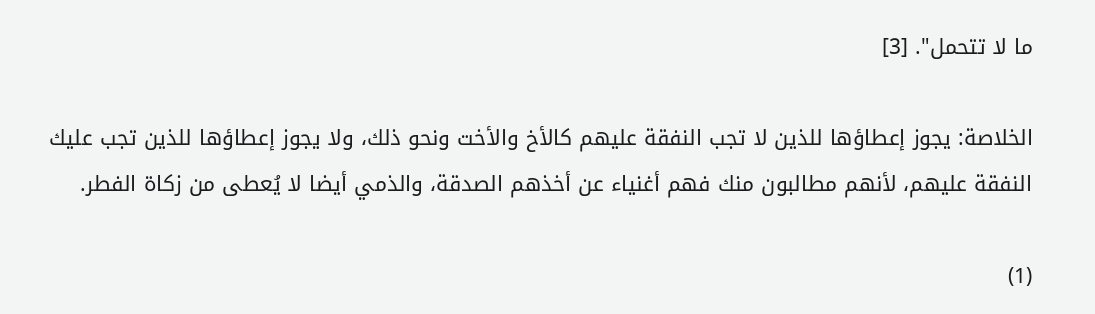ما لا تتحمل". [3]

الخلاصة: يجوز إعطاؤها للذين لا تجب النفقة عليهم كالأخ والأخت ونحو ذلك، ولا يجوز إعطاؤها للذين تجب عليك النفقة عليهم، لأنهم مطالبون منك فهم أغنياء عن أخذهم الصدقة، والذمي أيضا لا يُعطى من زكاة الفطر.

(1)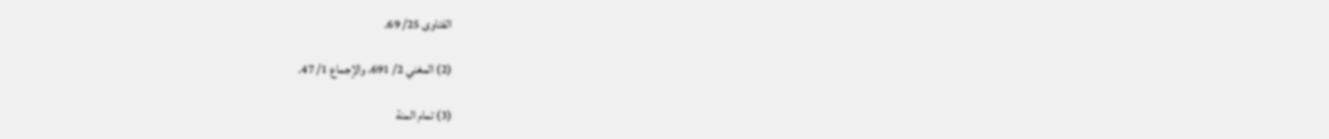الفتاوى 25/ 69.

(2) المغني 2/ 691، والإجماع 1/ 47.

(3) تمام المنة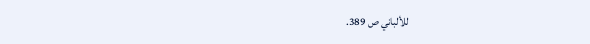للألباني ص 389.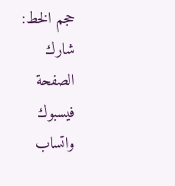حجم الخط:
شارك الصفحة
فيسبوك واتساب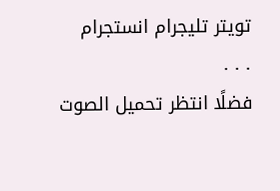تويتر تليجرام انستجرام
. . .
فضلًا انتظر تحميل الصوت